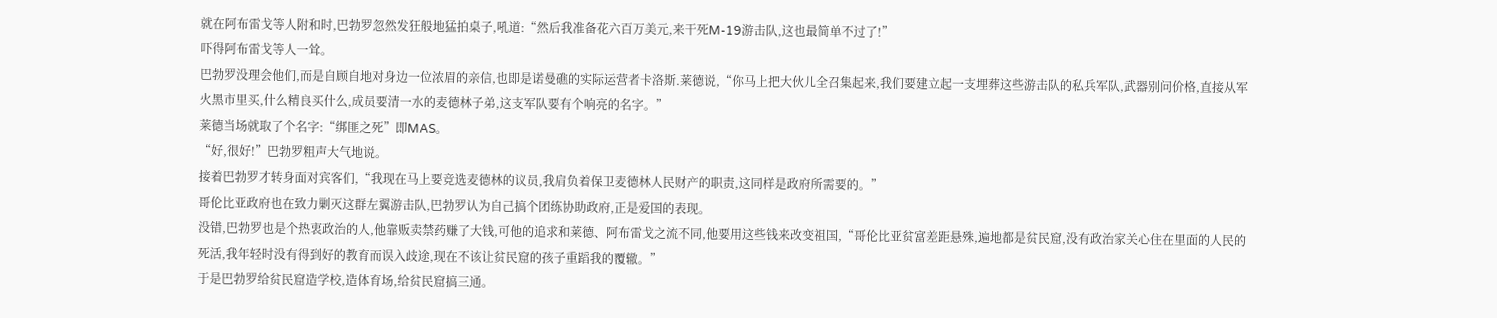就在阿布雷戈等人附和时,巴勃罗忽然发狂般地猛拍桌子,吼道:“然后我准备花六百万美元,来干死M-19游击队,这也最简单不过了!”
吓得阿布雷戈等人一耸。
巴勃罗没理会他们,而是自顾自地对身边一位浓眉的亲信,也即是诺曼礁的实际运营者卡洛斯.莱德说,“你马上把大伙儿全召集起来,我们要建立起一支埋葬这些游击队的私兵军队,武器别问价格,直接从军火黑市里买,什么精良买什么,成员要清一水的麦德林子弟,这支军队要有个响亮的名字。”
莱德当场就取了个名字:“绑匪之死”即MAS。
“好,很好!”巴勃罗粗声大气地说。
接着巴勃罗才转身面对宾客们,“我现在马上要竞选麦德林的议员,我肩负着保卫麦德林人民财产的职责,这同样是政府所需要的。”
哥伦比亚政府也在致力剿灭这群左翼游击队,巴勃罗认为自己搞个团练协助政府,正是爱国的表现。
没错,巴勃罗也是个热衷政治的人,他靠贩卖禁药赚了大钱,可他的追求和莱德、阿布雷戈之流不同,他要用这些钱来改变祖国,“哥伦比亚贫富差距悬殊,遍地都是贫民窟,没有政治家关心住在里面的人民的死活,我年轻时没有得到好的教育而误入歧途,现在不该让贫民窟的孩子重蹈我的覆辙。”
于是巴勃罗给贫民窟造学校,造体育场,给贫民窟搞三通。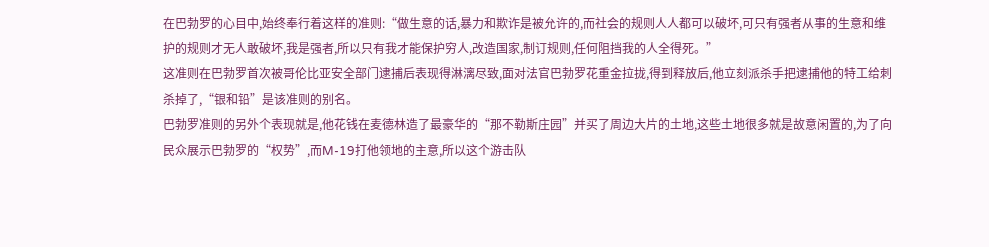在巴勃罗的心目中,始终奉行着这样的准则:“做生意的话,暴力和欺诈是被允许的,而社会的规则人人都可以破坏,可只有强者从事的生意和维护的规则才无人敢破坏,我是强者,所以只有我才能保护穷人,改造国家,制订规则,任何阻挡我的人全得死。”
这准则在巴勃罗首次被哥伦比亚安全部门逮捕后表现得淋漓尽致,面对法官巴勃罗花重金拉拢,得到释放后,他立刻派杀手把逮捕他的特工给刺杀掉了,“银和铅”是该准则的别名。
巴勃罗准则的另外个表现就是,他花钱在麦德林造了最豪华的“那不勒斯庄园”并买了周边大片的土地,这些土地很多就是故意闲置的,为了向民众展示巴勃罗的“权势”,而M-19打他领地的主意,所以这个游击队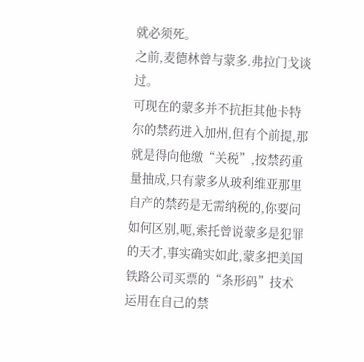就必须死。
之前,麦德林曾与蒙多.弗拉门戈谈过。
可现在的蒙多并不抗拒其他卡特尔的禁药进入加州,但有个前提,那就是得向他缴“关税”,按禁药重量抽成,只有蒙多从玻利维亚那里自产的禁药是无需纳税的,你要问如何区别,呃,索托曾说蒙多是犯罪的天才,事实确实如此,蒙多把美国铁路公司买票的“条形码”技术运用在自己的禁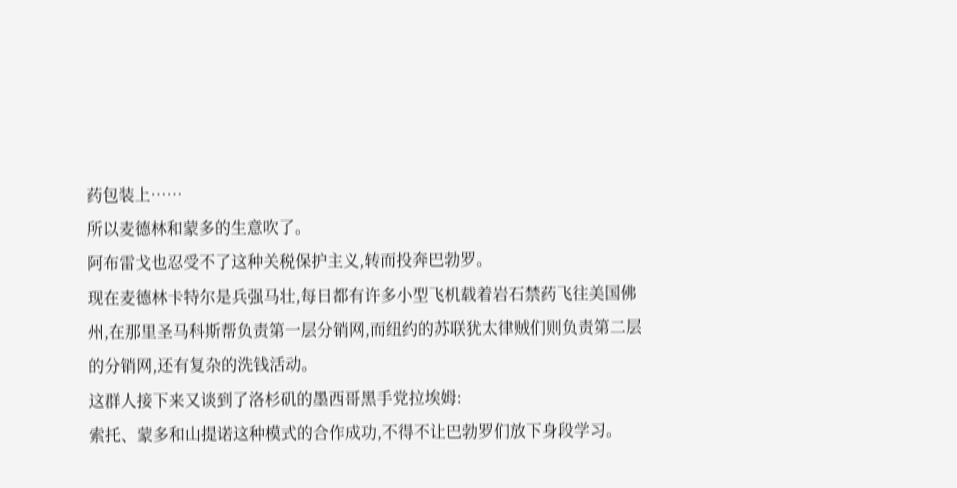药包装上……
所以麦德林和蒙多的生意吹了。
阿布雷戈也忍受不了这种关税保护主义,转而投奔巴勃罗。
现在麦德林卡特尔是兵强马壮,每日都有许多小型飞机载着岩石禁药飞往美国佛州,在那里圣马科斯帮负责第一层分销网,而纽约的苏联犹太律贼们则负责第二层的分销网,还有复杂的洗钱活动。
这群人接下来又谈到了洛杉矶的墨西哥黑手党拉埃姆:
索托、蒙多和山提诺这种模式的合作成功,不得不让巴勃罗们放下身段学习。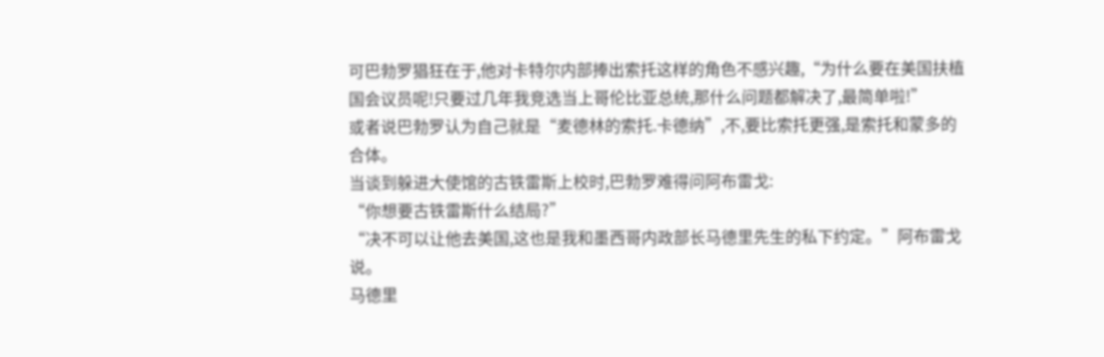可巴勃罗猖狂在于,他对卡特尔内部捧出索托这样的角色不感兴趣,“为什么要在美国扶植国会议员呢!只要过几年我竞选当上哥伦比亚总统,那什么问题都解决了,最简单啦!”
或者说巴勃罗认为自己就是“麦德林的索托.卡德纳”,不,要比索托更强,是索托和蒙多的合体。
当谈到躲进大使馆的古铁雷斯上校时,巴勃罗难得问阿布雷戈:
“你想要古铁雷斯什么结局?”
“决不可以让他去美国,这也是我和墨西哥内政部长马德里先生的私下约定。”阿布雷戈说。
马德里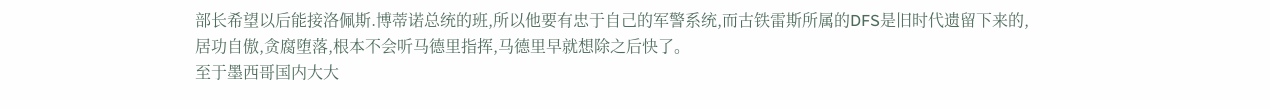部长希望以后能接洛佩斯.博蒂诺总统的班,所以他要有忠于自己的军警系统,而古铁雷斯所属的DFS是旧时代遗留下来的,居功自傲,贪腐堕落,根本不会听马德里指挥,马德里早就想除之后快了。
至于墨西哥国内大大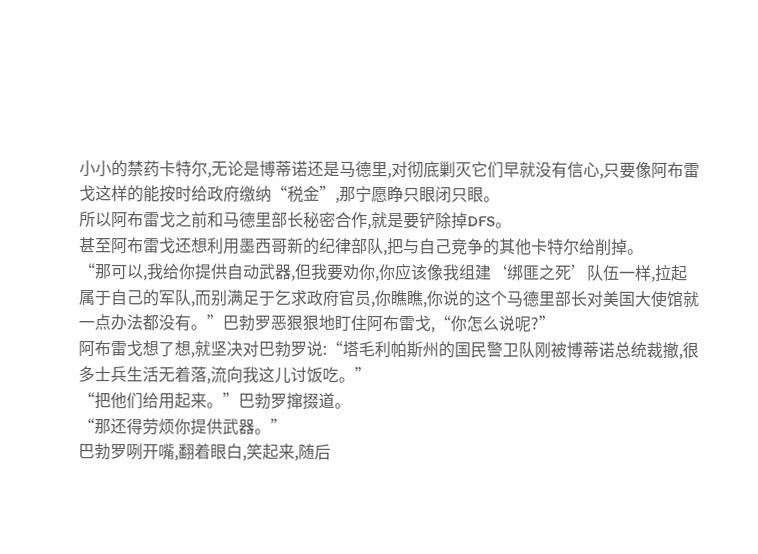小小的禁药卡特尔,无论是博蒂诺还是马德里,对彻底剿灭它们早就没有信心,只要像阿布雷戈这样的能按时给政府缴纳“税金”,那宁愿睁只眼闭只眼。
所以阿布雷戈之前和马德里部长秘密合作,就是要铲除掉DFS。
甚至阿布雷戈还想利用墨西哥新的纪律部队,把与自己竞争的其他卡特尔给削掉。
“那可以,我给你提供自动武器,但我要劝你,你应该像我组建‘绑匪之死’队伍一样,拉起属于自己的军队,而别满足于乞求政府官员,你瞧瞧,你说的这个马德里部长对美国大使馆就一点办法都没有。”巴勃罗恶狠狠地盯住阿布雷戈,“你怎么说呢?”
阿布雷戈想了想,就坚决对巴勃罗说:“塔毛利帕斯州的国民警卫队刚被博蒂诺总统裁撤,很多士兵生活无着落,流向我这儿讨饭吃。”
“把他们给用起来。”巴勃罗撺掇道。
“那还得劳烦你提供武器。”
巴勃罗咧开嘴,翻着眼白,笑起来,随后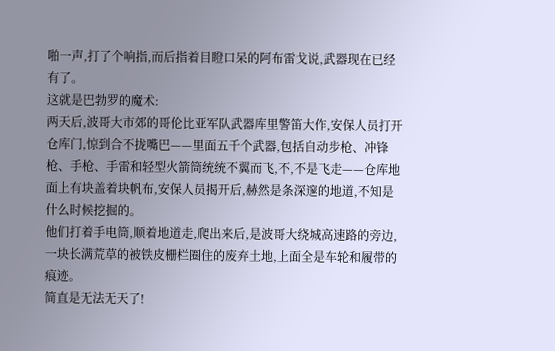啪一声,打了个响指,而后指着目瞪口呆的阿布雷戈说,武器现在已经有了。
这就是巴勃罗的魔术:
两天后,波哥大市郊的哥伦比亚军队武器库里警笛大作,安保人员打开仓库门,惊到合不拢嘴巴——里面五千个武器,包括自动步枪、冲锋枪、手枪、手雷和轻型火箭筒统统不翼而飞,不,不是飞走——仓库地面上有块盖着块帆布,安保人员揭开后,赫然是条深邃的地道,不知是什么时候挖掘的。
他们打着手电筒,顺着地道走,爬出来后,是波哥大绕城高速路的旁边,一块长满荒草的被铁皮栅栏圈住的废弃土地,上面全是车轮和履带的痕迹。
简直是无法无天了!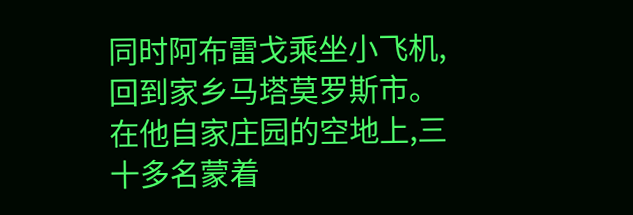同时阿布雷戈乘坐小飞机,回到家乡马塔莫罗斯市。
在他自家庄园的空地上,三十多名蒙着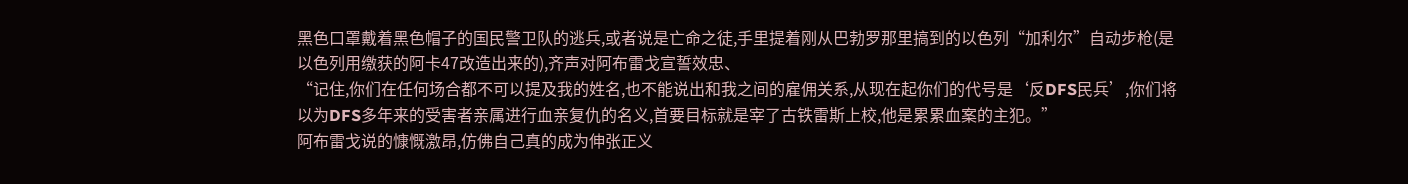黑色口罩戴着黑色帽子的国民警卫队的逃兵,或者说是亡命之徒,手里提着刚从巴勃罗那里搞到的以色列“加利尔”自动步枪(是以色列用缴获的阿卡47改造出来的),齐声对阿布雷戈宣誓效忠、
“记住,你们在任何场合都不可以提及我的姓名,也不能说出和我之间的雇佣关系,从现在起你们的代号是‘反DFS民兵’,你们将以为DFS多年来的受害者亲属进行血亲复仇的名义,首要目标就是宰了古铁雷斯上校,他是累累血案的主犯。”
阿布雷戈说的慷慨激昂,仿佛自己真的成为伸张正义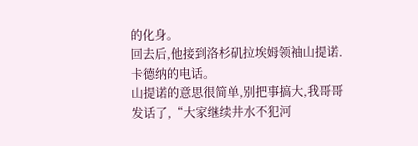的化身。
回去后,他接到洛杉矶拉埃姆领袖山提诺.卡德纳的电话。
山提诺的意思很简单,别把事搞大,我哥哥发话了,“大家继续井水不犯河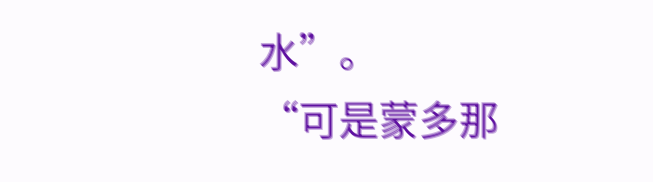水”。
“可是蒙多那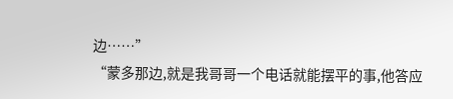边……”
“蒙多那边,就是我哥哥一个电话就能摆平的事,他答应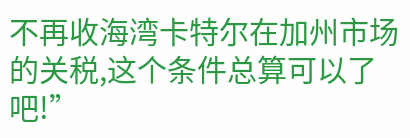不再收海湾卡特尔在加州市场的关税,这个条件总算可以了吧!”